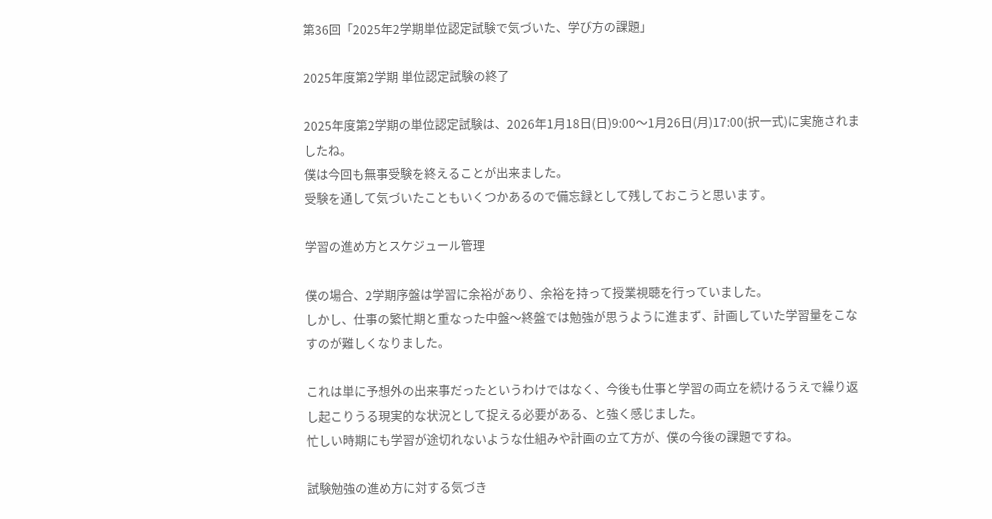第36回「2025年2学期単位認定試験で気づいた、学び方の課題」

2025年度第2学期 単位認定試験の終了

2025年度第2学期の単位認定試験は、2026年1月18日(日)9:00〜1月26日(月)17:00(択一式)に実施されましたね。
僕は今回も無事受験を終えることが出来ました。
受験を通して気づいたこともいくつかあるので備忘録として残しておこうと思います。

学習の進め方とスケジュール管理

僕の場合、2学期序盤は学習に余裕があり、余裕を持って授業視聴を行っていました。
しかし、仕事の繁忙期と重なった中盤〜終盤では勉強が思うように進まず、計画していた学習量をこなすのが難しくなりました。

これは単に予想外の出来事だったというわけではなく、今後も仕事と学習の両立を続けるうえで繰り返し起こりうる現実的な状況として捉える必要がある、と強く感じました。
忙しい時期にも学習が途切れないような仕組みや計画の立て方が、僕の今後の課題ですね。

試験勉強の進め方に対する気づき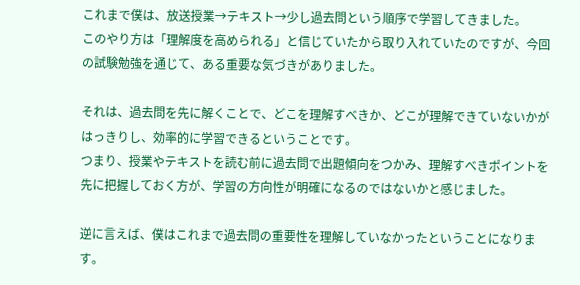これまで僕は、放送授業→テキスト→少し過去問という順序で学習してきました。
このやり方は「理解度を高められる」と信じていたから取り入れていたのですが、今回の試験勉強を通じて、ある重要な気づきがありました。

それは、過去問を先に解くことで、どこを理解すべきか、どこが理解できていないかがはっきりし、効率的に学習できるということです。
つまり、授業やテキストを読む前に過去問で出題傾向をつかみ、理解すべきポイントを先に把握しておく方が、学習の方向性が明確になるのではないかと感じました。

逆に言えば、僕はこれまで過去問の重要性を理解していなかったということになります。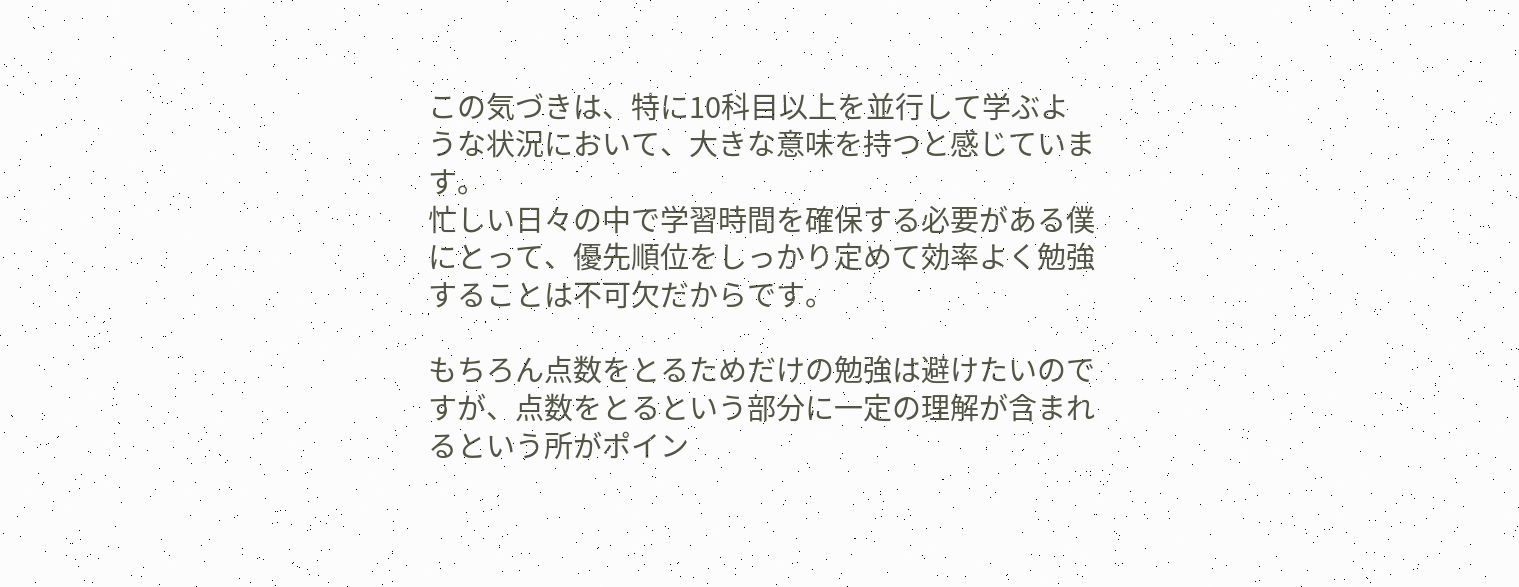この気づきは、特に10科目以上を並行して学ぶような状況において、大きな意味を持つと感じています。
忙しい日々の中で学習時間を確保する必要がある僕にとって、優先順位をしっかり定めて効率よく勉強することは不可欠だからです。

もちろん点数をとるためだけの勉強は避けたいのですが、点数をとるという部分に一定の理解が含まれるという所がポイン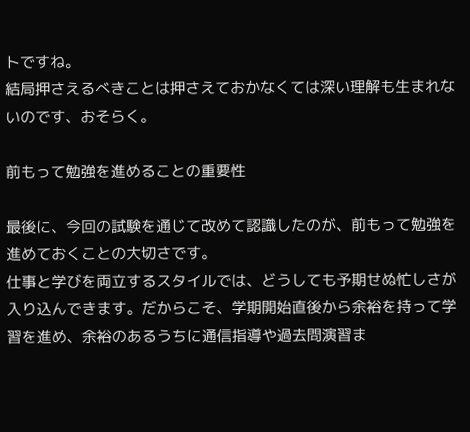トですね。
結局押さえるべきことは押さえておかなくては深い理解も生まれないのです、おそらく。

前もって勉強を進めることの重要性

最後に、今回の試験を通じて改めて認識したのが、前もって勉強を進めておくことの大切さです。
仕事と学びを両立するスタイルでは、どうしても予期せぬ忙しさが入り込んできます。だからこそ、学期開始直後から余裕を持って学習を進め、余裕のあるうちに通信指導や過去問演習ま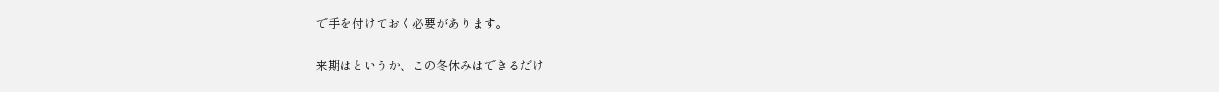で手を付けておく必要があります。

来期はというか、この冬休みはできるだけ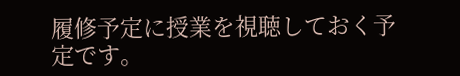履修予定に授業を視聴しておく予定です。